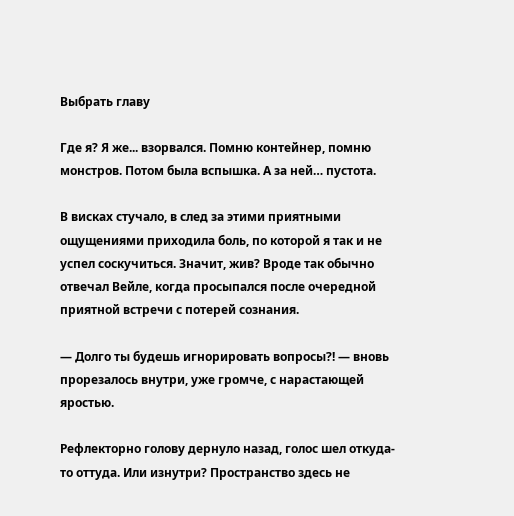Выбрать главу

Где я? Я же... взорвался. Помню контейнер, помню монстров. Потом была вспышка. А за ней… пустота.

В висках стучало, в след за этими приятными ощущениями приходила боль, по которой я так и не успел соскучиться. Значит, жив? Вроде так обычно отвечал Вейле, когда просыпался после очередной приятной встречи с потерей сознания.

— Долго ты будешь игнорировать вопросы?! — вновь прорезалось внутри, уже громче, с нарастающей яростью.

Рефлекторно голову дернуло назад, голос шел откуда-то оттуда. Или изнутри? Пространство здесь не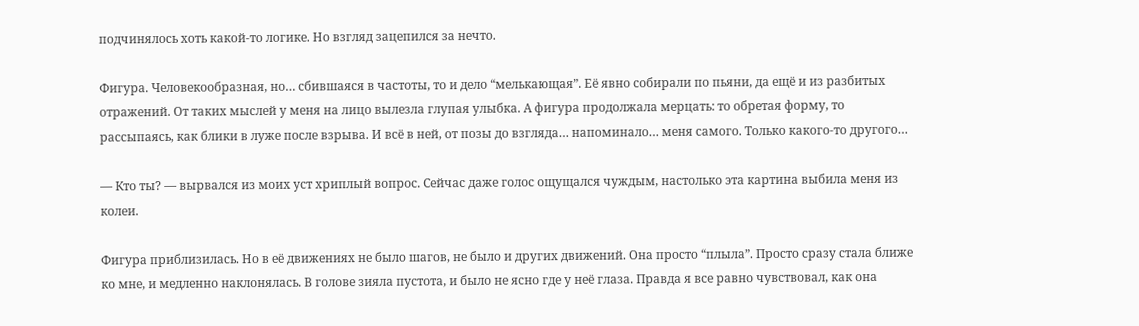подчинялось хоть какой-то логике. Но взгляд зацепился за нечто.

Фигура. Человекообразная, но… сбившаяся в частоты, то и дело “мелькающая”. Её явно собирали по пьяни, да ещё и из разбитых отражений. От таких мыслей у меня на лицо вылезла глупая улыбка. А фигура продолжала мерцать: то обретая форму, то рассыпаясь, как блики в луже после взрыва. И всё в ней, от позы до взгляда… напоминало… меня самого. Только какого-то другого…

— Кто ты? — вырвался из моих уст хриплый вопрос. Сейчас даже голос ощущался чуждым, настолько эта картина выбила меня из колеи.

Фигура приблизилась. Но в её движениях не было шагов, не было и других движений. Она просто “плыла”. Просто сразу стала ближе ко мне, и медленно наклонялась. В голове зияла пустота, и было не ясно где у неё глаза. Правда я все равно чувствовал, как она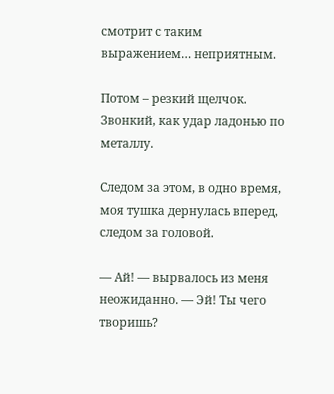смотрит с таким выражением… неприятным.

Потом – резкий щелчок. Звонкий, как удар ладонью по металлу.

Следом за этом, в одно время, моя тушка дернулась вперед, следом за головой.

— Ай! — вырвалось из меня неожиданно. — Эй! Ты чего творишь?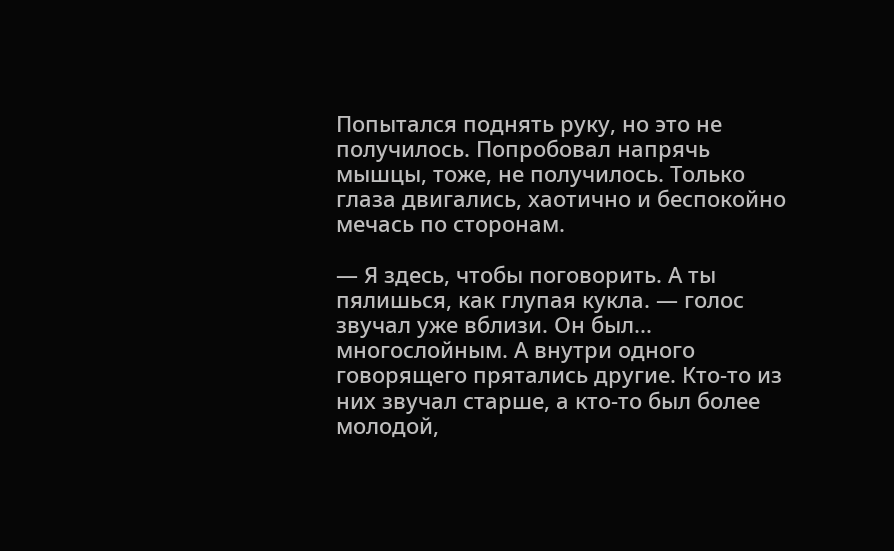Попытался поднять руку, но это не получилось. Попробовал напрячь мышцы, тоже, не получилось. Только глаза двигались, хаотично и беспокойно мечась по сторонам.

— Я здесь, чтобы поговорить. А ты пялишься, как глупая кукла. — голос звучал уже вблизи. Он был... многослойным. А внутри одного говорящего прятались другие. Кто-то из них звучал старше, а кто-то был более молодой,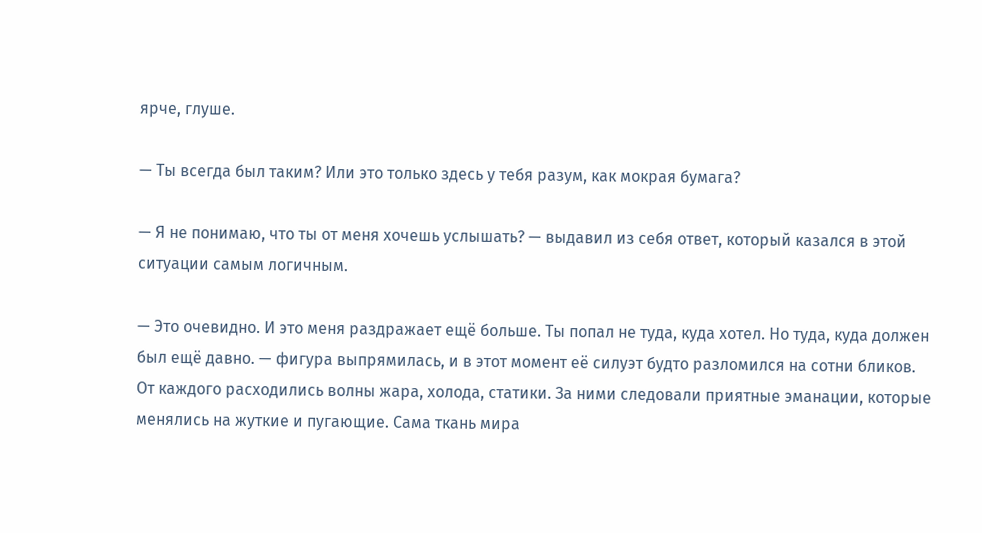ярче, глуше.

— Ты всегда был таким? Или это только здесь у тебя разум, как мокрая бумага?

— Я не понимаю, что ты от меня хочешь услышать? — выдавил из себя ответ, который казался в этой ситуации самым логичным.

— Это очевидно. И это меня раздражает ещё больше. Ты попал не туда, куда хотел. Но туда, куда должен был ещё давно. — фигура выпрямилась, и в этот момент её силуэт будто разломился на сотни бликов. От каждого расходились волны жара, холода, статики. За ними следовали приятные эманации, которые менялись на жуткие и пугающие. Сама ткань мира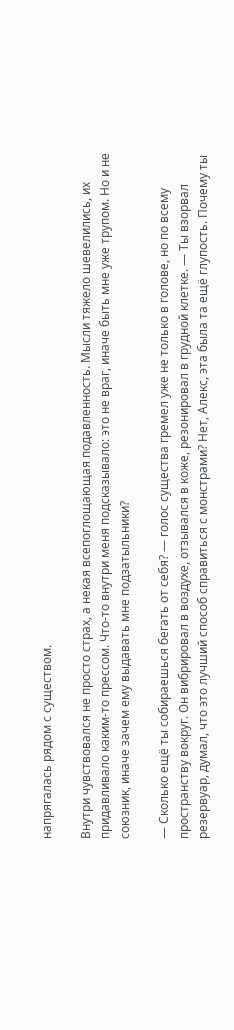напрягалась рядом с существом.

Внутри чувствовался не просто страх, а некая всепоглощающая подавленность. Мысли тяжело шевелились, их придавливало каким-то прессом. Что-то внутри меня подсказывало: это не враг, иначе быть мне уже трупом. Но и не союзник, иначе зачем ему выдавать мне подзатыльники?

— Сколько ещё ты собираешься бегать от себя? — голос существа гремел уже не только в голове, но по всему пространству вокруг. Он вибрировал в воздухе, отзывался в коже, резонировал в грудной клетке. — Ты взорвал резервуар, думал, что это лучший способ справиться с монстрами? Нет, Алекс, эта была та ещё глупость. Почему ты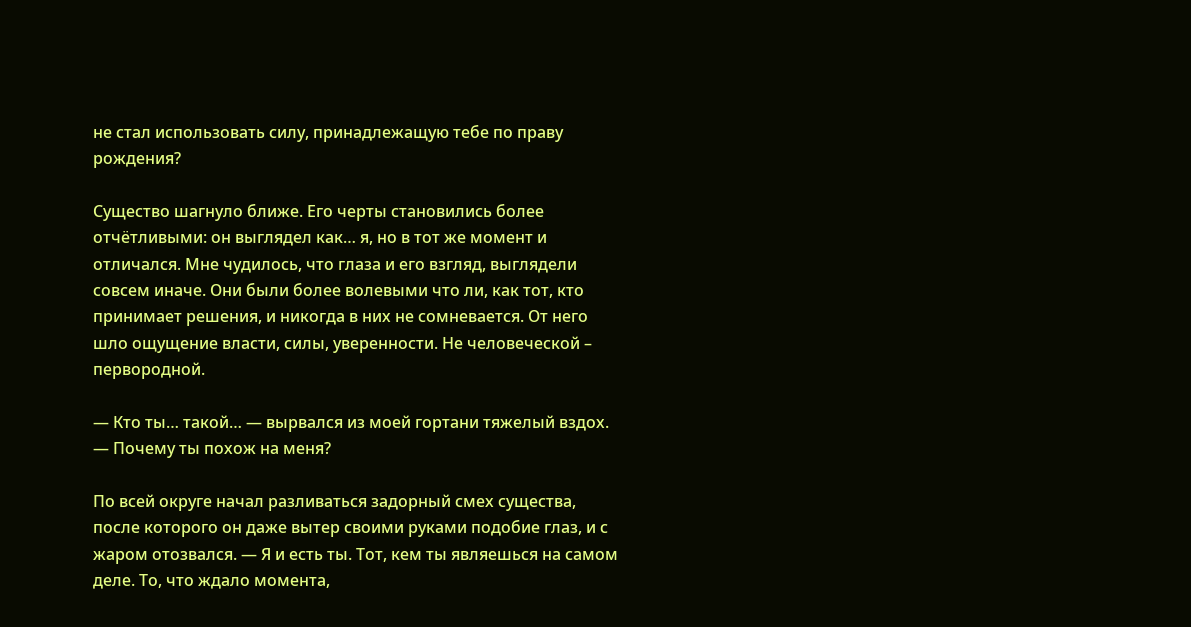не стал использовать силу, принадлежащую тебе по праву рождения?

Существо шагнуло ближе. Его черты становились более отчётливыми: он выглядел как… я, но в тот же момент и отличался. Мне чудилось, что глаза и его взгляд, выглядели совсем иначе. Они были более волевыми что ли, как тот, кто принимает решения, и никогда в них не сомневается. От него шло ощущение власти, силы, уверенности. Не человеческой – первородной.

— Кто ты… такой… — вырвался из моей гортани тяжелый вздох. — Почему ты похож на меня?

По всей округе начал разливаться задорный смех существа, после которого он даже вытер своими руками подобие глаз, и с жаром отозвался. — Я и есть ты. Тот, кем ты являешься на самом деле. То, что ждало момента,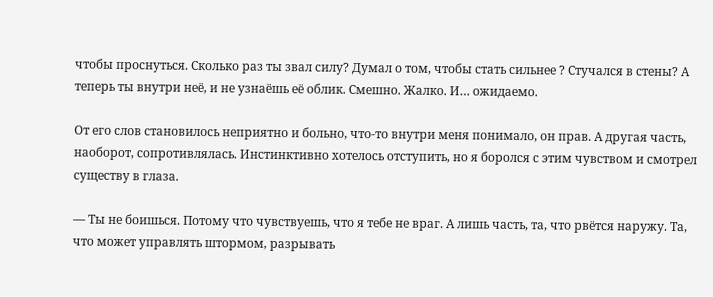чтобы проснуться. Сколько раз ты звал силу? Думал о том, чтобы стать сильнее ? Стучался в стены? А теперь ты внутри неё, и не узнаёшь её облик. Смешно. Жалко. И… ожидаемо.

От его слов становилось неприятно и больно, что-то внутри меня понимало, он прав. А другая часть, наоборот, сопротивлялась. Инстинктивно хотелось отступить, но я боролся с этим чувством и смотрел существу в глаза.

— Ты не боишься. Потому что чувствуешь, что я тебе не враг. А лишь часть, та, что рвётся наружу. Та, что может управлять штормом, разрывать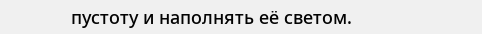пустоту и наполнять её светом.